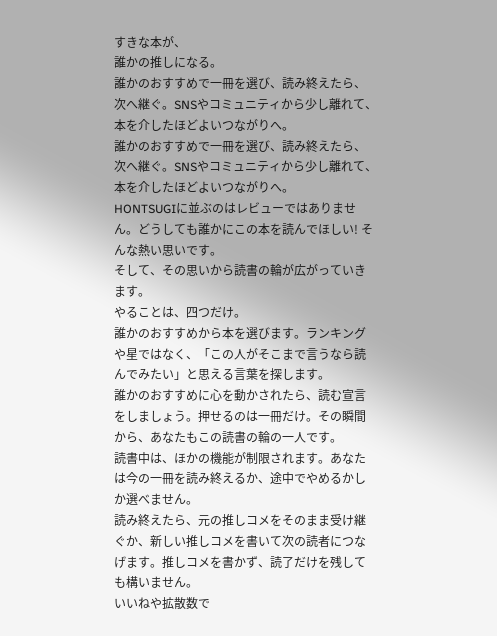すきな本が、
誰かの推しになる。
誰かのおすすめで一冊を選び、読み終えたら、次へ継ぐ。SNSやコミュニティから少し離れて、本を介したほどよいつながりへ。
誰かのおすすめで一冊を選び、読み終えたら、次へ継ぐ。SNSやコミュニティから少し離れて、本を介したほどよいつながりへ。
HONTSUGIに並ぶのはレビューではありません。どうしても誰かにこの本を読んでほしい! そんな熱い思いです。
そして、その思いから読書の輪が広がっていきます。
やることは、四つだけ。
誰かのおすすめから本を選びます。ランキングや星ではなく、「この人がそこまで言うなら読んでみたい」と思える言葉を探します。
誰かのおすすめに心を動かされたら、読む宣言をしましょう。押せるのは一冊だけ。その瞬間から、あなたもこの読書の輪の一人です。
読書中は、ほかの機能が制限されます。あなたは今の一冊を読み終えるか、途中でやめるかしか選べません。
読み終えたら、元の推しコメをそのまま受け継ぐか、新しい推しコメを書いて次の読者につなげます。推しコメを書かず、読了だけを残しても構いません。
いいねや拡散数で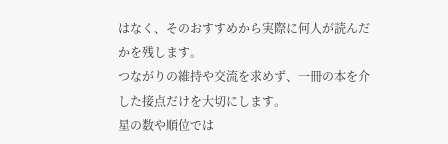はなく、そのおすすめから実際に何人が読んだかを残します。
つながりの維持や交流を求めず、一冊の本を介した接点だけを大切にします。
星の数や順位では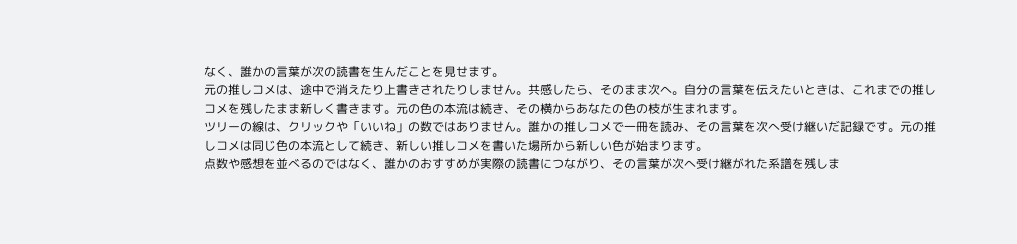なく、誰かの言葉が次の読書を生んだことを見せます。
元の推しコメは、途中で消えたり上書きされたりしません。共感したら、そのまま次へ。自分の言葉を伝えたいときは、これまでの推しコメを残したまま新しく書きます。元の色の本流は続き、その横からあなたの色の枝が生まれます。
ツリーの線は、クリックや「いいね」の数ではありません。誰かの推しコメで一冊を読み、その言葉を次へ受け継いだ記録です。元の推しコメは同じ色の本流として続き、新しい推しコメを書いた場所から新しい色が始まります。
点数や感想を並べるのではなく、誰かのおすすめが実際の読書につながり、その言葉が次へ受け継がれた系譜を残しま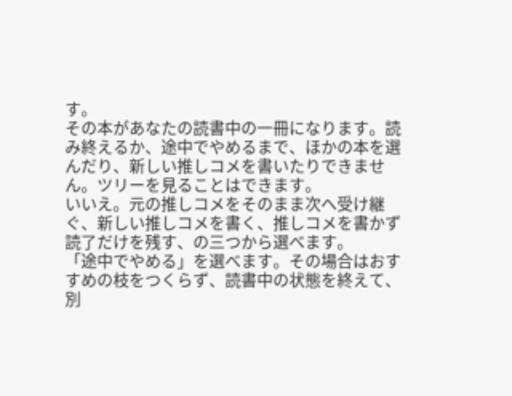す。
その本があなたの読書中の一冊になります。読み終えるか、途中でやめるまで、ほかの本を選んだり、新しい推しコメを書いたりできません。ツリーを見ることはできます。
いいえ。元の推しコメをそのまま次へ受け継ぐ、新しい推しコメを書く、推しコメを書かず読了だけを残す、の三つから選べます。
「途中でやめる」を選べます。その場合はおすすめの枝をつくらず、読書中の状態を終えて、別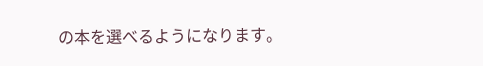の本を選べるようになります。